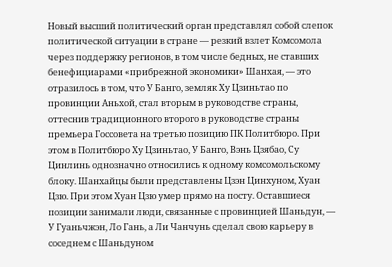Новый высший политический орган представлял собой слепок политической ситуации в стране — резкий взлет Комсомола через поддержку регионов, в том числе бедных, не ставших бенефициарами «прибрежной экономики» Шанхая, — это отразилось в том, что У Банго, земляк Ху Цзиньтао по провинции Аньхой, стал вторым в руководстве страны, оттеснив традиционного второго в руководстве страны премьера Госсовета на третью позицию ПК Политбюро. При этом в Политбюро Ху Цзиньтао, У Банго, Вэнь Цзябао, Су Цинлинь однозначно относились к одному комсомольскому блоку. Шанхайцы были представлены Цзэн Цинхуном, Хуан Цзю. При этом Хуан Цзю умер прямо на посту. Оставшиеся позиции занимали люди, связанные с провинцией Шаньдун, — У Гуаньчжэн, Ло Гань, а Ли Чанчунь сделал свою карьеру в соседнем с Шаньдуном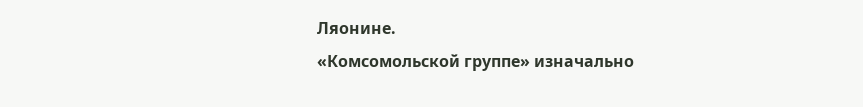Ляонине.
«Комсомольской группе» изначально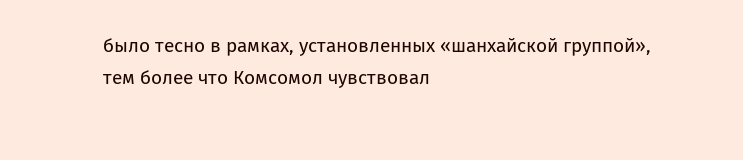было тесно в рамках, установленных «шанхайской группой», тем более что Комсомол чувствовал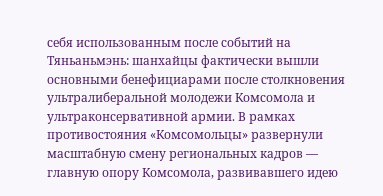себя использованным после событий на Тяньаньмэнь: шанхайцы фактически вышли основными бенефициарами после столкновения ультралиберальной молодежи Комсомола и ультраконсервативной армии. В рамках противостояния «Комсомольцы» развернули масштабную смену региональных кадров — главную опору Комсомола, развивавшего идею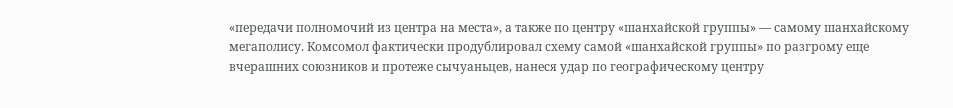«передачи полномочий из центра на места», а также по центру «шанхайской группы» — самому шанхайскому мегаполису. Комсомол фактически продублировал схему самой «шанхайской группы» по разгрому еще вчерашних союзников и протеже сычуаньцев, нанеся удар по географическому центру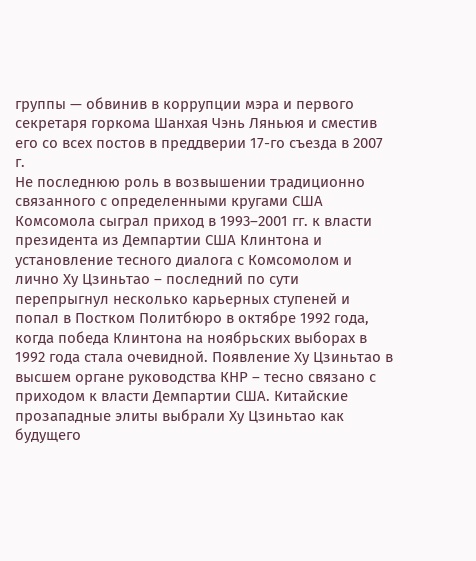группы — обвинив в коррупции мэра и первого секретаря горкома Шанхая Чэнь Ляньюя и сместив его со всех постов в преддверии 17-го съезда в 2007 г.
Не последнюю роль в возвышении традиционно связанного с определенными кругами США Комсомола сыграл приход в 1993–2001 гг. к власти президента из Демпартии США Клинтона и установление тесного диалога с Комсомолом и лично Ху Цзиньтао – последний по сути перепрыгнул несколько карьерных ступеней и попал в Постком Политбюро в октябре 1992 года, когда победа Клинтона на ноябрьских выборах в 1992 года стала очевидной. Появление Ху Цзиньтао в высшем органе руководства КНР – тесно связано с приходом к власти Демпартии США. Китайские прозападные элиты выбрали Ху Цзиньтао как будущего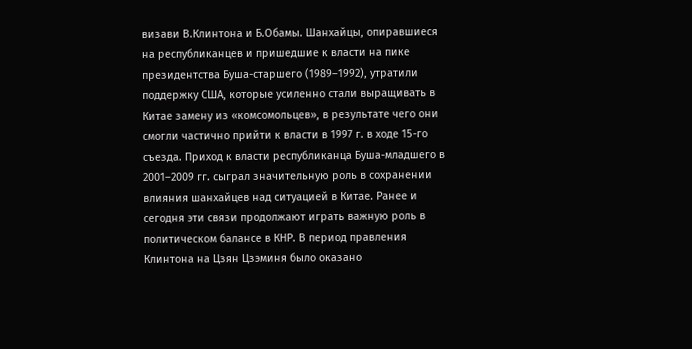визави В.Клинтона и Б.Обамы. Шанхайцы, опиравшиеся на республиканцев и пришедшие к власти на пике президентства Буша-старшего (1989–1992), утратили поддержку США, которые усиленно стали выращивать в Китае замену из «комсомольцев», в результате чего они смогли частично прийти к власти в 1997 г. в ходе 15-го съезда. Приход к власти республиканца Буша-младшего в 2001–2009 гг. сыграл значительную роль в сохранении влияния шанхайцев над ситуацией в Китае. Ранее и сегодня эти связи продолжают играть важную роль в политическом балансе в КНР. В период правления Клинтона на Цзян Цзэминя было оказано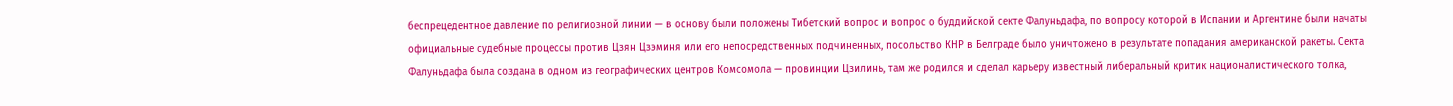беспрецедентное давление по религиозной линии — в основу были положены Тибетский вопрос и вопрос о буддийской секте Фалуньдафа, по вопросу которой в Испании и Аргентине были начаты официальные судебные процессы против Цзян Цзэминя или его непосредственных подчиненных, посольство КНР в Белграде было уничтожено в результате попадания американской ракеты. Секта Фалуньдафа была создана в одном из географических центров Комсомола — провинции Цзилинь, там же родился и сделал карьеру известный либеральный критик националистического толка,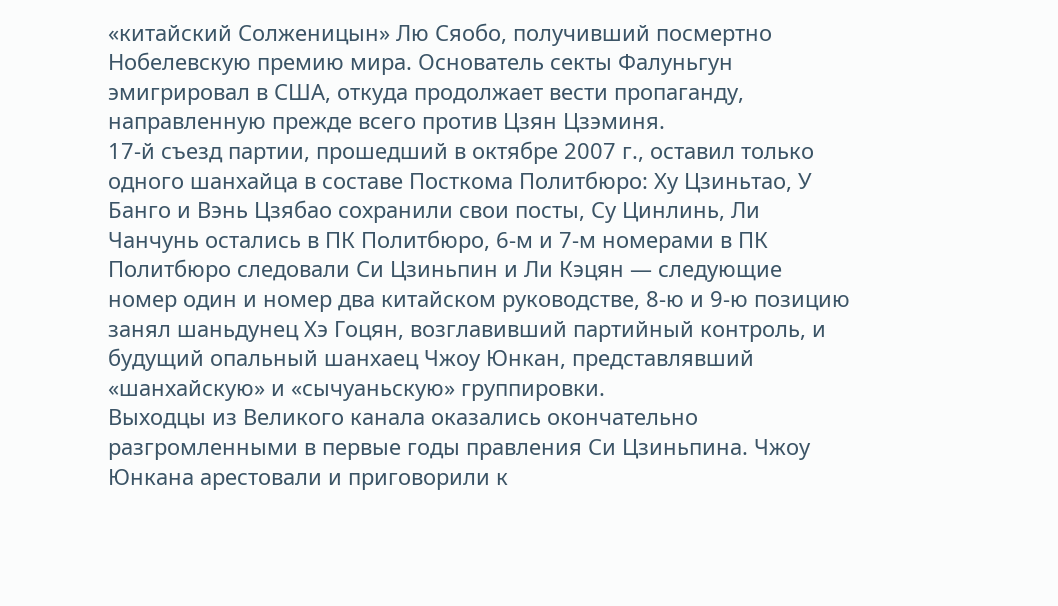«китайский Солженицын» Лю Сяобо, получивший посмертно Нобелевскую премию мира. Основатель секты Фалуньгун эмигрировал в США, откуда продолжает вести пропаганду, направленную прежде всего против Цзян Цзэминя.
17-й съезд партии, прошедший в октябре 2007 г., оставил только одного шанхайца в составе Посткома Политбюро: Ху Цзиньтао, У Банго и Вэнь Цзябао сохранили свои посты, Су Цинлинь, Ли Чанчунь остались в ПК Политбюро, 6-м и 7-м номерами в ПК Политбюро следовали Си Цзиньпин и Ли Кэцян — следующие номер один и номер два китайском руководстве, 8-ю и 9-ю позицию занял шаньдунец Хэ Гоцян, возглавивший партийный контроль, и будущий опальный шанхаец Чжоу Юнкан, представлявший «шанхайскую» и «сычуаньскую» группировки.
Выходцы из Великого канала оказались окончательно разгромленными в первые годы правления Си Цзиньпина. Чжоу Юнкана арестовали и приговорили к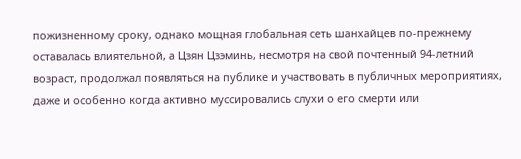пожизненному сроку, однако мощная глобальная сеть шанхайцев по-прежнему оставалась влиятельной, а Цзян Цзэминь, несмотря на свой почтенный 94-летний возраст, продолжал появляться на публике и участвовать в публичных мероприятиях, даже и особенно когда активно муссировались слухи о его смерти или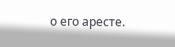о его аресте.